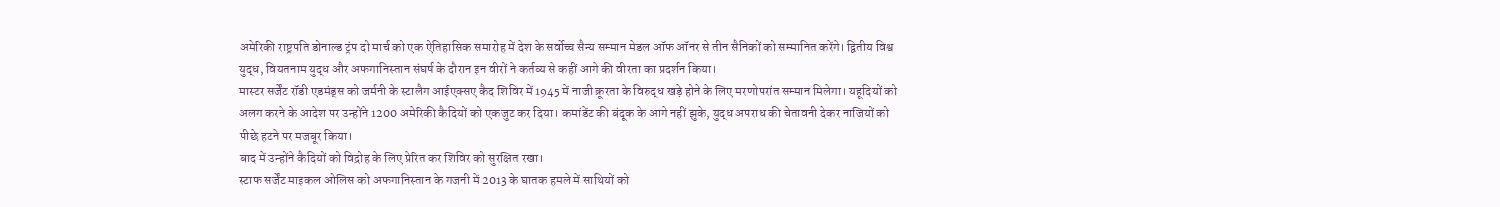अमेरिकी राष्ट्रपति डोनाल्ड ट्रंप दो मार्च को एक ऐतिहासिक समारोह में देश के सर्वोच्च सैन्य सम्मान मेडल ऑफ ऑनर से तीन सैनिकों को सम्मानित करेंगे। द्वितीय विश्व युद्ध, वियतनाम युद्ध और अफगानिस्तान संघर्ष के दौरान इन वीरों ने कर्तव्य से कहीं आगे की वीरता का प्रदर्शन किया।
मास्टर सर्जेंट रॉडी एडमंड्स को जर्मनी के स्टालैग आईएक्सए कैद शिविर में 1945 में नाजी क्रूरता के विरुद्ध खड़े होने के लिए मरणोपरांत सम्मान मिलेगा। यहूदियों को अलग करने के आदेश पर उन्होंने 1200 अमेरिकी कैदियों को एकजुट कर दिया। कमांडेंट की बंदूक के आगे नहीं झुके, युद्ध अपराध की चेतावनी देकर नाजियों को पीछे हटने पर मजबूर किया।
बाद में उन्होंने कैदियों को विद्रोह के लिए प्रेरित कर शिविर को सुरक्षित रखा।
स्टाफ सर्जेंट माइकल ओलिस को अफगानिस्तान के गजनी में 2013 के घातक हमले में साथियों को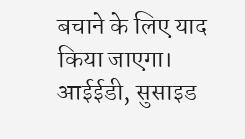बचाने के लिए याद किया जाएगा। आईईडी, सुसाइड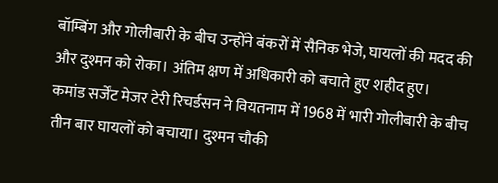बॉम्बिंग और गोलीबारी के बीच उन्होंने बंकरों में सैनिक भेजे, घायलों की मदद की और दुश्मन को रोका। अंतिम क्षण में अधिकारी को बचाते हुए शहीद हुए।
कमांड सर्जेंट मेजर टेरी रिचर्डसन ने वियतनाम में 1968 में भारी गोलीबारी के बीच तीन बार घायलों को बचाया। दुश्मन चौकी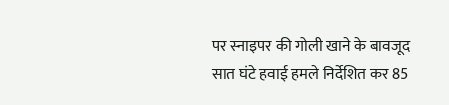पर स्नाइपर की गोली खाने के बावजूद सात घंटे हवाई हमले निर्देशित कर 85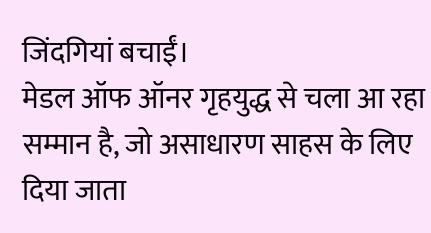जिंदगियां बचाईं।
मेडल ऑफ ऑनर गृहयुद्ध से चला आ रहा सम्मान है, जो असाधारण साहस के लिए दिया जाता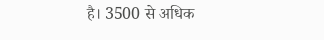है। 3500 से अधिक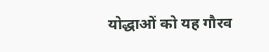योद्धाओं को यह गौरव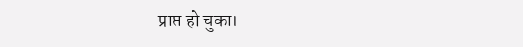प्राप्त हो चुका।